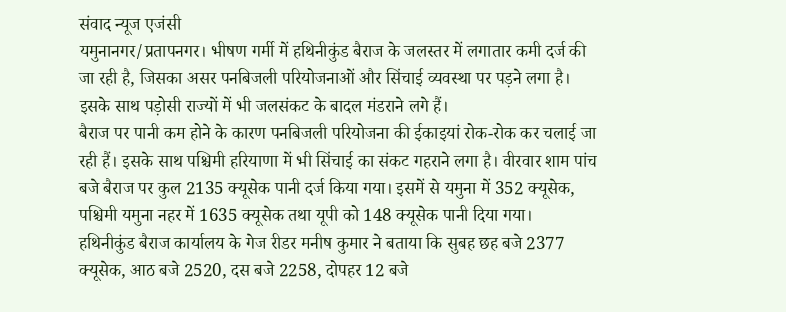संवाद न्यूज एजंसी
यमुनानगर/प्रतापनगर। भीषण गर्मी में हथिनीकुंड बैराज के जलस्तर में लगातार कमी दर्ज की जा रही है, जिसका असर पनबिजली परियोजनाओं और सिंचाई व्यवस्था पर पड़ने लगा है। इसके साथ पड़ोसी राज्यों में भी जलसंकट के बादल मंडराने लगे हैं।
बैराज पर पानी कम होने के कारण पनबिजली परियोजना की ईकाइयां रोक-रोक कर चलाई जा रही हैं। इसके साथ पश्चिमी हरियाणा में भी सिंचाई का संकट गहराने लगा है। वीरवार शाम पांच बजे बैराज पर कुल 2135 क्यूसेक पानी दर्ज किया गया। इसमें से यमुना में 352 क्यूसेक, पश्चिमी यमुना नहर में 1635 क्यूसेक तथा यूपी को 148 क्यूसेक पानी दिया गया।
हथिनीकुंड बैराज कार्यालय के गेज रीडर मनीष कुमार ने बताया कि सुबह छह बजे 2377 क्यूसेक, आठ बजे 2520, दस बजे 2258, दोपहर 12 बजे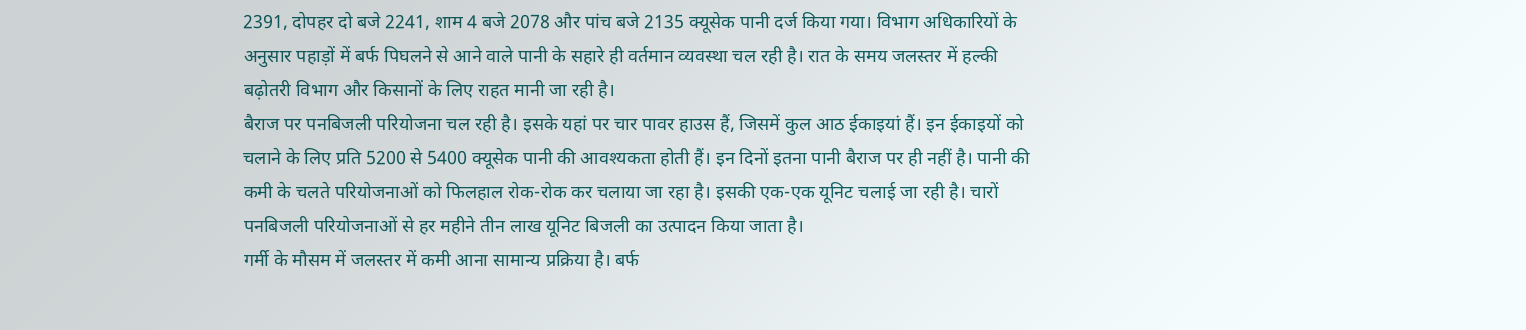2391, दोपहर दो बजे 2241, शाम 4 बजे 2078 और पांच बजे 2135 क्यूसेक पानी दर्ज किया गया। विभाग अधिकारियों के अनुसार पहाड़ों में बर्फ पिघलने से आने वाले पानी के सहारे ही वर्तमान व्यवस्था चल रही है। रात के समय जलस्तर में हल्की बढ़ोतरी विभाग और किसानों के लिए राहत मानी जा रही है।
बैराज पर पनबिजली परियोजना चल रही है। इसके यहां पर चार पावर हाउस हैं, जिसमें कुल आठ ईकाइयां हैं। इन ईकाइयों को चलाने के लिए प्रति 5200 से 5400 क्यूसेक पानी की आवश्यकता होती हैं। इन दिनों इतना पानी बैराज पर ही नहीं है। पानी की कमी के चलते परियोजनाओं को फिलहाल रोक-रोक कर चलाया जा रहा है। इसकी एक-एक यूनिट चलाई जा रही है। चारों पनबिजली परियोजनाओं से हर महीने तीन लाख यूनिट बिजली का उत्पादन किया जाता है।
गर्मी के मौसम में जलस्तर में कमी आना सामान्य प्रक्रिया है। बर्फ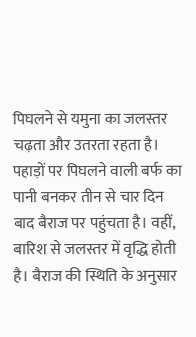पिघलने से यमुना का जलस्तर चढ़ता और उतरता रहता है। पहाड़ों पर पिघलने वाली बर्फ का पानी बनकर तीन से चार दिन बाद बैराज पर पहुंचता है। वहीं, बारिश से जलस्तर में वृद्धि होती है। बैराज की स्थिति के अनुसार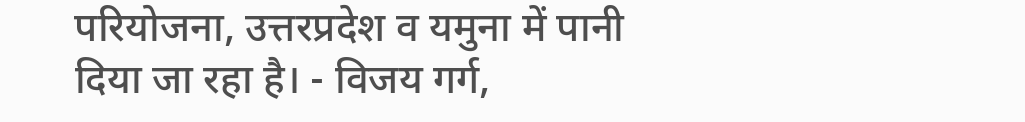परियोजना, उत्तरप्रदेश व यमुना में पानी दिया जा रहा है। - विजय गर्ग,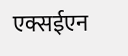एक्सईएन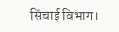सिंचाई विभाग।